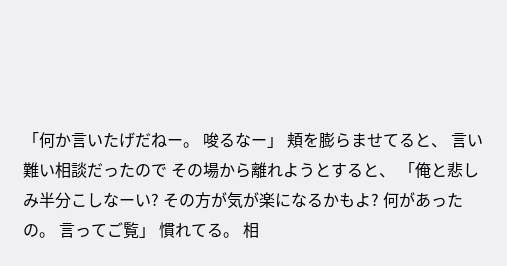「何か言いたげだねー。 唆るなー」 頬を膨らませてると、 言い難い相談だったので その場から離れようとすると、 「俺と悲しみ半分こしなーい? その方が気が楽になるかもよ? 何があったの。 言ってご覧」 慣れてる。 相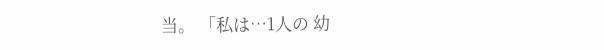当。 「私は…1人の 幼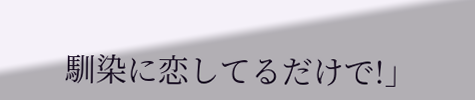馴染に恋してるだけで!」